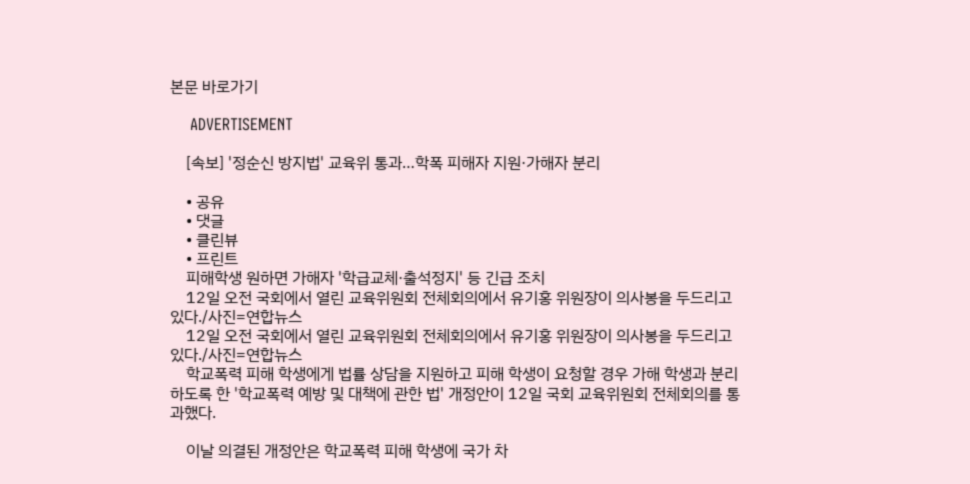본문 바로가기

    ADVERTISEMENT

    [속보] '정순신 방지법' 교육위 통과…학폭 피해자 지원·가해자 분리

    • 공유
    • 댓글
    • 클린뷰
    • 프린트
    피해학생 원하면 가해자 '학급교체·출석정지' 등 긴급 조치
    12일 오전 국회에서 열린 교육위원회 전체회의에서 유기홍 위원장이 의사봉을 두드리고 있다./사진=연합뉴스
    12일 오전 국회에서 열린 교육위원회 전체회의에서 유기홍 위원장이 의사봉을 두드리고 있다./사진=연합뉴스
    학교폭력 피해 학생에게 법률 상담을 지원하고 피해 학생이 요청할 경우 가해 학생과 분리하도록 한 '학교폭력 예방 및 대책에 관한 법' 개정안이 12일 국회 교육위원회 전체회의를 통과했다.

    이날 의결된 개정안은 학교폭력 피해 학생에 국가 차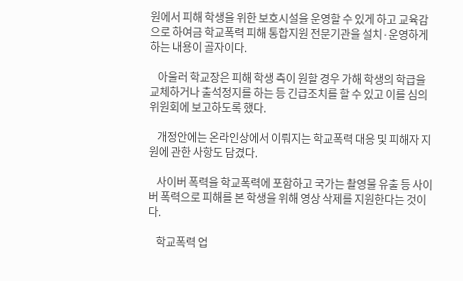원에서 피해 학생을 위한 보호시설을 운영할 수 있게 하고 교육감으로 하여금 학교폭력 피해 통합지원 전문기관을 설치·운영하게 하는 내용이 골자이다.

    아울러 학교장은 피해 학생 측이 원할 경우 가해 학생의 학급을 교체하거나 출석정지를 하는 등 긴급조치를 할 수 있고 이를 심의위원회에 보고하도록 했다.

    개정안에는 온라인상에서 이뤄지는 학교폭력 대응 및 피해자 지원에 관한 사항도 담겼다.

    사이버 폭력을 학교폭력에 포함하고 국가는 촬영물 유출 등 사이버 폭력으로 피해를 본 학생을 위해 영상 삭제를 지원한다는 것이다.

    학교폭력 업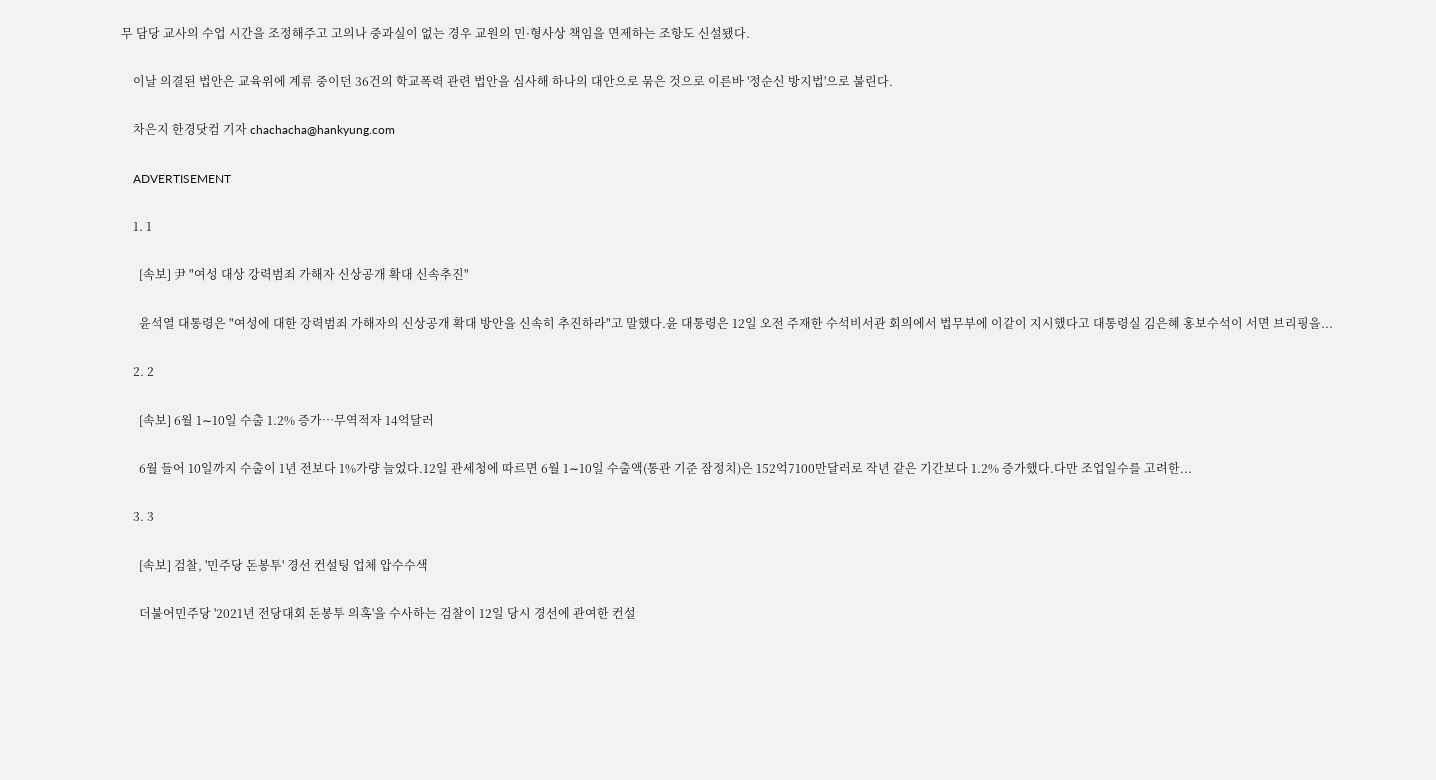무 담당 교사의 수업 시간을 조정해주고 고의나 중과실이 없는 경우 교원의 민·형사상 책임을 면제하는 조항도 신설됐다.

    이날 의결된 법안은 교육위에 계류 중이던 36건의 학교폭력 관련 법안을 심사해 하나의 대안으로 묶은 것으로 이른바 '정순신 방지법'으로 불린다.

    차은지 한경닷컴 기자 chachacha@hankyung.com

    ADVERTISEMENT

    1. 1

      [속보] 尹 "여성 대상 강력범죄 가해자 신상공개 확대 신속추진"

      윤석열 대통령은 "여성에 대한 강력범죄 가해자의 신상공개 확대 방안을 신속히 추진하라"고 말했다.윤 대통령은 12일 오전 주재한 수석비서관 회의에서 법무부에 이같이 지시했다고 대통령실 김은혜 홍보수석이 서면 브리핑을...

    2. 2

      [속보] 6월 1∼10일 수출 1.2% 증가…무역적자 14억달러

      6월 들어 10일까지 수출이 1년 전보다 1%가량 늘었다.12일 관세청에 따르면 6월 1∼10일 수출액(통관 기준 잠정치)은 152억7100만달러로 작년 같은 기간보다 1.2% 증가했다.다만 조업일수를 고려한...

    3. 3

      [속보] 검찰, '민주당 돈봉투' 경선 컨설팅 업체 압수수색

      더불어민주당 '2021년 전당대회 돈봉투 의혹'을 수사하는 검찰이 12일 당시 경선에 관여한 컨설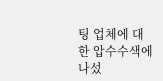팅 업체에 대한 압수수색에 나섰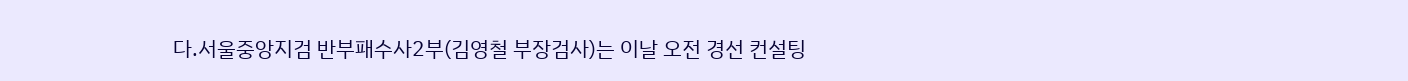다.서울중앙지검 반부패수사2부(김영철 부장검사)는 이날 오전 경선 컨설팅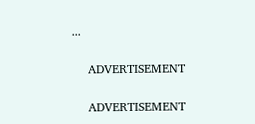...

    ADVERTISEMENT

    ADVERTISEMENT